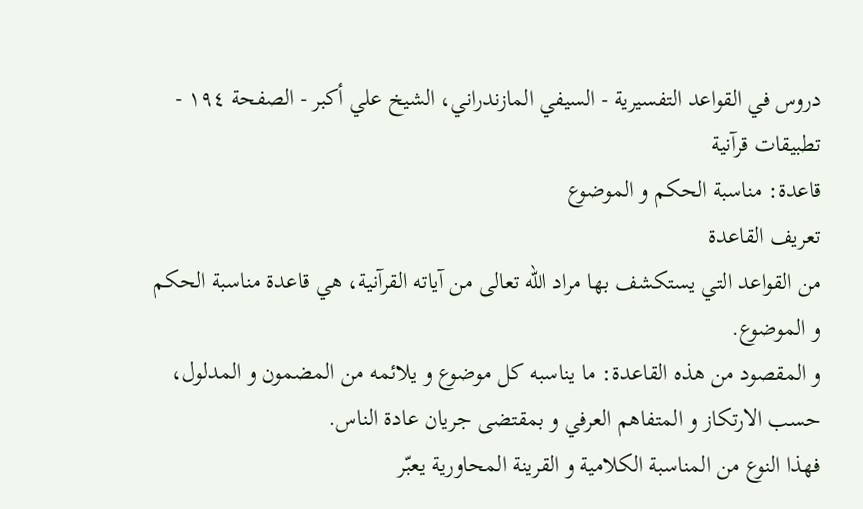دروس في القواعد التفسيرية - السيفي المازندراني، الشيخ علي أكبر - الصفحة ١٩٤ - تطبيقات قرآنية
قاعدة: مناسبة الحكم و الموضوع
تعريف القاعدة
من القواعد التي يستكشف بها مراد اللّه تعالى من آياته القرآنية، هي قاعدة مناسبة الحكم و الموضوع.
و المقصود من هذه القاعدة: ما يناسبه كل موضوع و يلائمه من المضمون و المدلول، حسب الارتكاز و المتفاهم العرفي و بمقتضى جريان عادة الناس.
فهذا النوع من المناسبة الكلامية و القرينة المحاورية يعبّر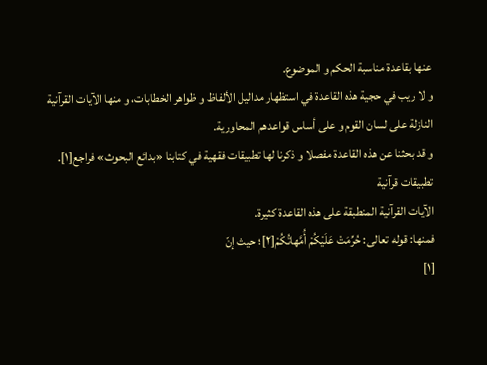عنها بقاعدة مناسبة الحكم و الموضوع.
و لا ريب في حجية هذه القاعدة في استظهار مداليل الألفاظ و ظواهر الخطابات، و منها الآيات القرآنية النازلة على لسان القوم و على أساس قواعدهم المحاورية.
و قد بحثنا عن هذه القاعدة مفصلا و ذكرنا لها تطبيقات فقهية في كتابنا «بدائع البحوث» فراجع[١].
تطبيقات قرآنية
الآيات القرآنية المنطبقة على هذه القاعدة كثيرة.
فمنها: قوله تعالى: حُرِّمَتْ عَلَيْكُمْ أُمَّهاتُكُمْ[٢]؛ حيث إنّ
[١]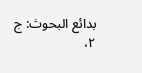بدائع البحوث: ج ٢،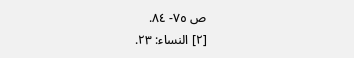ص ٧٥- ٨٤.
[٢] النساء: ٢٣.